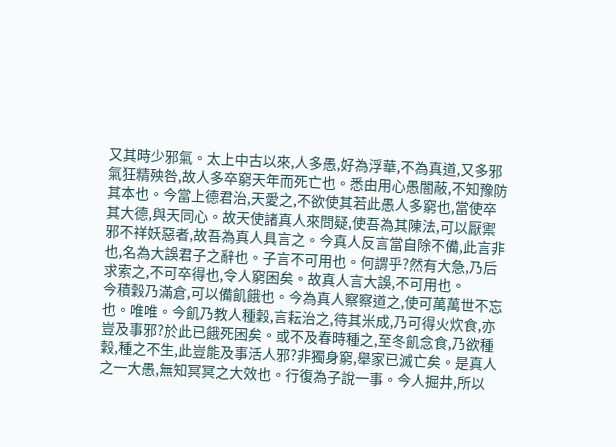又其時少邪氣。太上中古以來,人多愚,好為浮華,不為真道,又多邪氣狂精殃咎,故人多卒窮天年而死亡也。悉由用心愚闇蔽,不知豫防其本也。今當上德君治,天愛之,不欲使其若此愚人多窮也,當使卒其大德,與天同心。故天使諸真人來問疑,使吾為其陳法,可以厭禦邪不祥妖惡者,故吾為真人具言之。今真人反言當自除不備,此言非也,名為大誤君子之辭也。子言不可用也。何謂乎?然有大急,乃后求索之,不可卒得也,令人窮困矣。故真人言大誤,不可用也。
今積穀乃滿倉,可以備飢餓也。今為真人察察道之,使可萬萬世不忘也。唯唯。今飢乃教人種穀,言耘治之,待其米成,乃可得火炊食,亦豈及事邪?於此已餓死困矣。或不及春時種之,至冬飢念食,乃欲種穀,種之不生,此豈能及事活人邪?非獨身窮,舉家已滅亡矣。是真人之一大愚,無知冥冥之大效也。行復為子說一事。今人掘井,所以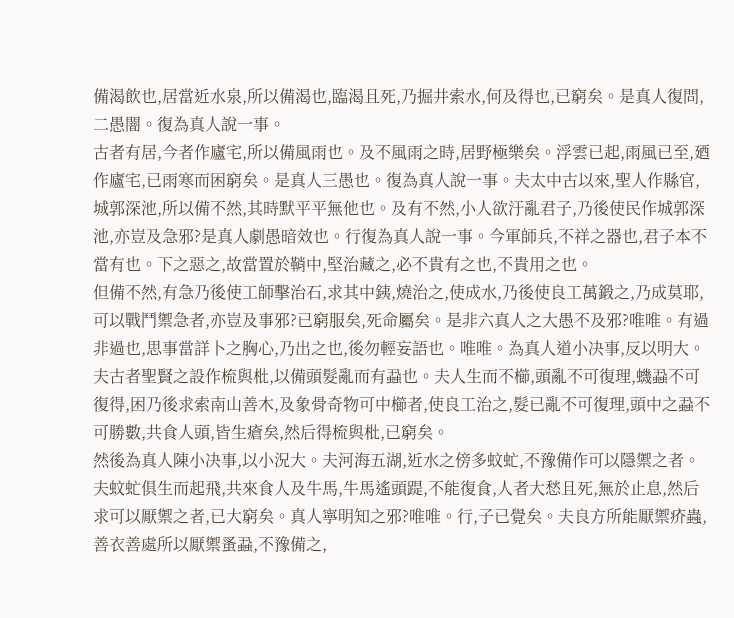備渴飲也,居當近水泉,所以備渴也,臨渴且死,乃掘井索水,何及得也,已窮矣。是真人復問,二愚闇。復為真人說一事。
古者有居,今者作廬宅,所以備風雨也。及不風雨之時,居野極樂矣。浮雲已起,雨風已至,廼作廬宅,已雨寒而困窮矣。是真人三愚也。復為真人說一事。夫太中古以來,聖人作縣官,城郭深池,所以備不然,其時默平平無他也。及有不然,小人欲汙亂君子,乃後使民作城郭深池,亦豈及急邪?是真人劇愚暗效也。行復為真人說一事。今軍師兵,不祥之器也,君子本不當有也。下之惡之,故當置於鞘中,堅治藏之,必不貴有之也,不貴用之也。
但備不然,有急乃後使工師擊治石,求其中銕,燒治之,使成水,乃後使良工萬鍛之,乃成莫耶,可以戰鬥禦急者,亦豈及事邪?已窮服矣,死命屬矣。是非六真人之大愚不及邪?唯唯。有過非過也,思事當詳卜之胸心,乃出之也,後勿輕妄語也。唯唯。為真人道小决事,反以明大。夫古者聖賢之設作梳與枇,以備頭髮亂而有蝨也。夫人生而不櫛,頭亂不可復理,蟣蝨不可復得,困乃後求索南山善木,及象骨奇物可中櫛者,使良工治之,髮已亂不可復理,頭中之蝨不可勝數,共食人頭,皆生瘡矣,然后得梳與枇,已窮矣。
然後為真人陳小决事,以小況大。夫河海五湖,近水之傍多蚊虻,不豫備作可以隱禦之者。夫蚊虻俱生而起飛,共來食人及牛馬,牛馬遙頭踶,不能復食,人者大愁且死,無於止息,然后求可以厭禦之者,已大窮矣。真人寧明知之邪?唯唯。行,子已覺矣。夫良方所能厭禦疥蟲,善衣善處所以厭禦蚤蝨,不豫備之,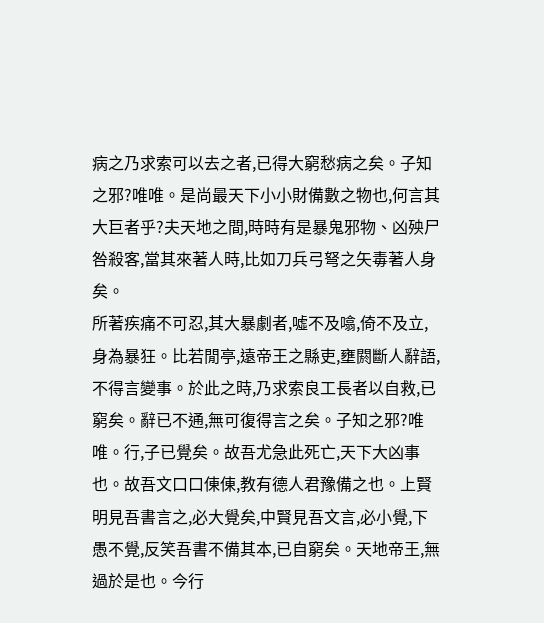病之乃求索可以去之者,已得大窮愁病之矣。子知之邪?唯唯。是尚最天下小小財備數之物也,何言其大巨者乎?夫天地之間,時時有是暴鬼邪物、凶殃尸咎殺客,當其來著人時,比如刀兵弓弩之矢毒著人身矣。
所著疾痛不可忍,其大暴劇者,噓不及噏,倚不及立,身為暴狂。比若閒亭,遠帝王之縣吏,壅閼斷人辭語,不得言變事。於此之時,乃求索良工長者以自救,已窮矣。辭已不通,無可復得言之矣。子知之邪?唯唯。行,子已覺矣。故吾尤急此死亡,天下大凶事也。故吾文口口倲倲,教有德人君豫備之也。上賢明見吾書言之,必大覺矣,中賢見吾文言,必小覺,下愚不覺,反笑吾書不備其本,已自窮矣。天地帝王,無過於是也。今行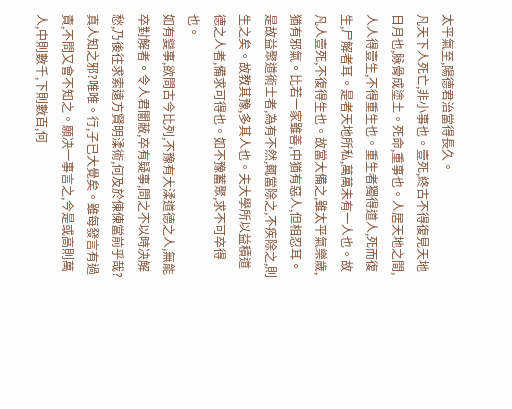太平氣至,陽德君治當得長久。
凡天下人死亡,非小事也。壹死,終古不得復見天地日月也,脉骨成塗土。死命,重事也。人居天地之間,人人得壹生,不得重生也。重生者獨得道人,死而復生,尸解者耳。是者天地所私,萬萬未有一人也。故凡人壹死,不復得生也。故當大備之,雖太平氣樂歲,猶有邪氣。比若一家雖善,中猶有惡人,但相忍耳。是故益聚道術士者,為有不然,輒當除之,不疾除之,則生之矣。故教其豫,多其人也。夫大學所以益積道德之人者,備求可得也。如不豫蓄聚,求不可卒得也。
如有變事,欲問古今比列,不豫有大渘道德之人,無能卒對解者。令人君闇蔽,卒有疑事,問之不以時决解愁,乃後往求索遠方賢明渘術,何及於倲倲當前乎哉?真人知之邪?唯唯。行,子已大覺矣。雖每發言有過責,不問又會不知之。願决一事言之,今是或高則萬人,中則數千,下則數百,何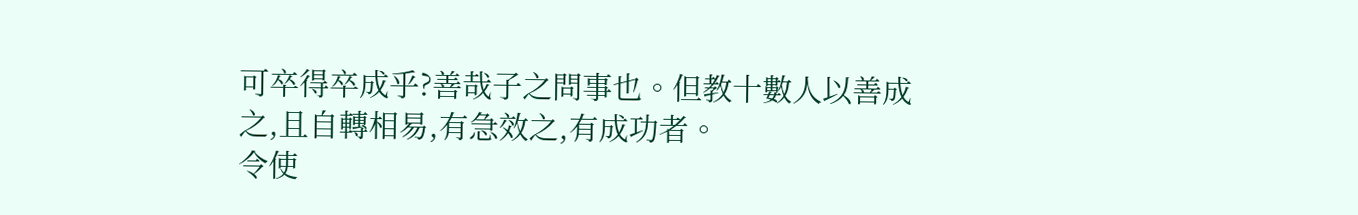可卒得卒成乎?善哉子之問事也。但教十數人以善成之,且自轉相易,有急效之,有成功者。
令使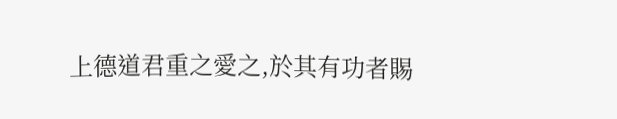上德道君重之愛之,於其有功者賜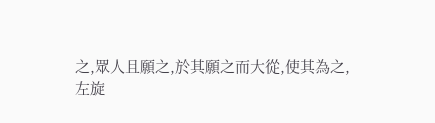之,眾人且願之,於其願之而大從,使其為之,
左旋